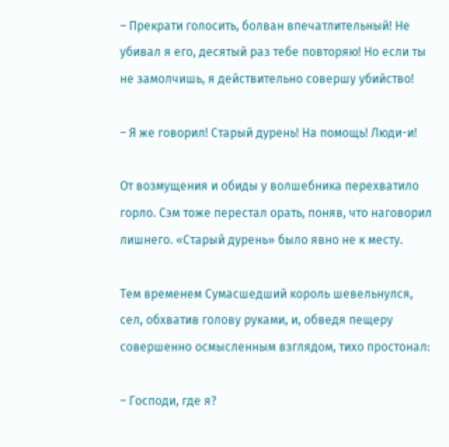– Прекрати голосить, болван впечатлительный! Не убивал я его, десятый раз тебе повторяю! Но если ты не замолчишь, я действительно совершу убийство!

– Я же говорил! Старый дурень! На помощь! Люди-и!

От возмущения и обиды у волшебника перехватило горло. Сэм тоже перестал орать, поняв, что наговорил лишнего. «Старый дурень» было явно не к месту.

Тем временем Сумасшедший король шевельнулся, сел, обхватив голову руками, и, обведя пещеру совершенно осмысленным взглядом, тихо простонал:

– Господи, где я?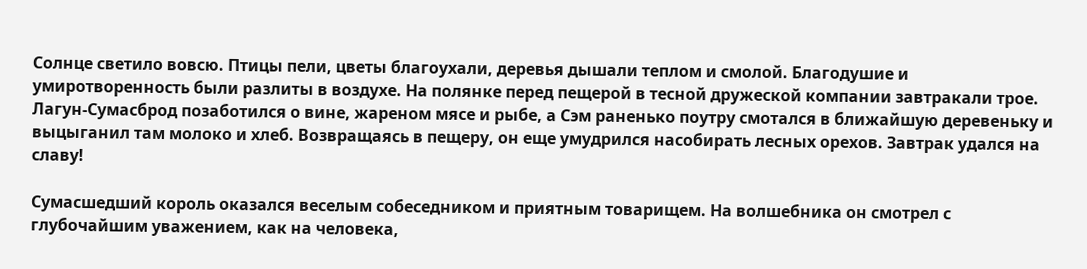Солнце светило вовсю. Птицы пели, цветы благоухали, деревья дышали теплом и смолой. Благодушие и умиротворенность были разлиты в воздухе. На полянке перед пещерой в тесной дружеской компании завтракали трое. Лагун-Сумасброд позаботился о вине, жареном мясе и рыбе, а Сэм раненько поутру смотался в ближайшую деревеньку и выцыганил там молоко и хлеб. Возвращаясь в пещеру, он еще умудрился насобирать лесных орехов. Завтрак удался на славу!

Сумасшедший король оказался веселым собеседником и приятным товарищем. На волшебника он смотрел с глубочайшим уважением, как на человека,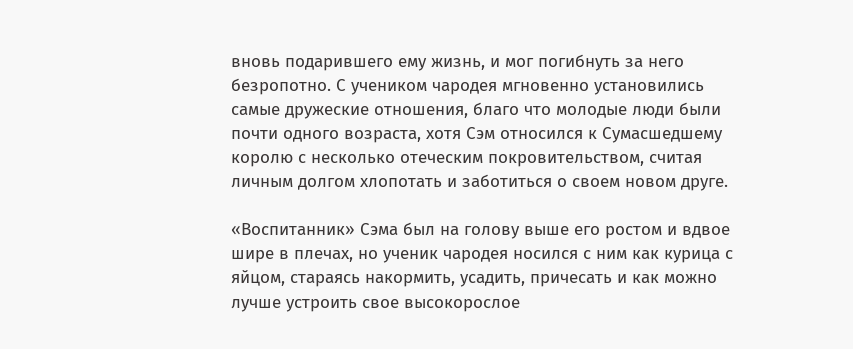вновь подарившего ему жизнь, и мог погибнуть за него безропотно. С учеником чародея мгновенно установились самые дружеские отношения, благо что молодые люди были почти одного возраста, хотя Сэм относился к Сумасшедшему королю с несколько отеческим покровительством, считая личным долгом хлопотать и заботиться о своем новом друге.

«Воспитанник» Сэма был на голову выше его ростом и вдвое шире в плечах, но ученик чародея носился с ним как курица с яйцом, стараясь накормить, усадить, причесать и как можно лучше устроить свое высокорослое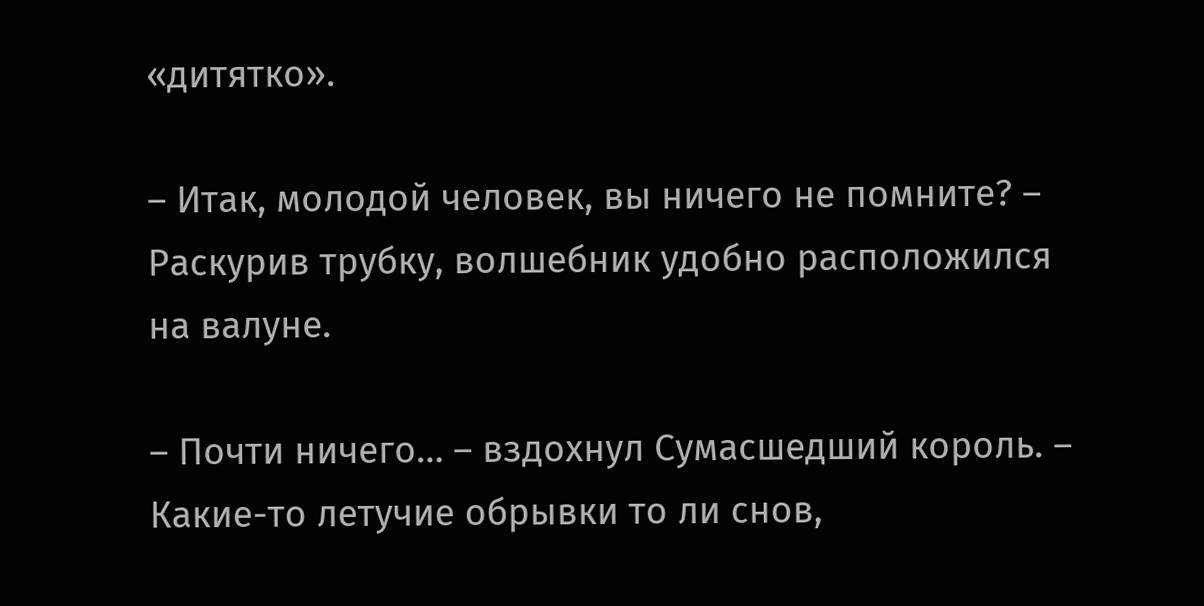«дитятко».

– Итак, молодой человек, вы ничего не помните? – Раскурив трубку, волшебник удобно расположился на валуне.

– Почти ничего… – вздохнул Сумасшедший король. – Какие-то летучие обрывки то ли снов,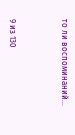то ли воспоминаний…



9 из 130